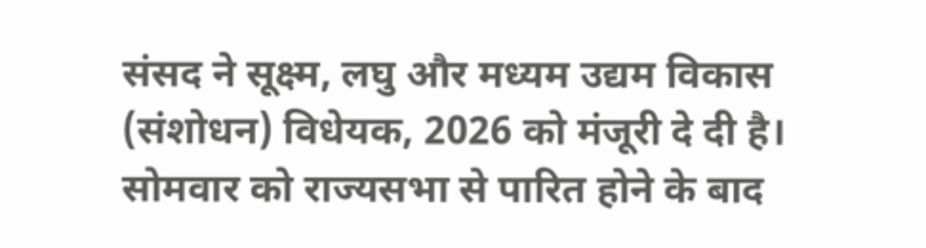संसद ने सूक्ष्म, लघु और मध्यम उद्यम विकास (संशोधन) विधेयक, 2026 को मंजूरी दे दी है। सोमवार को राज्यसभा से पारित होने के बाद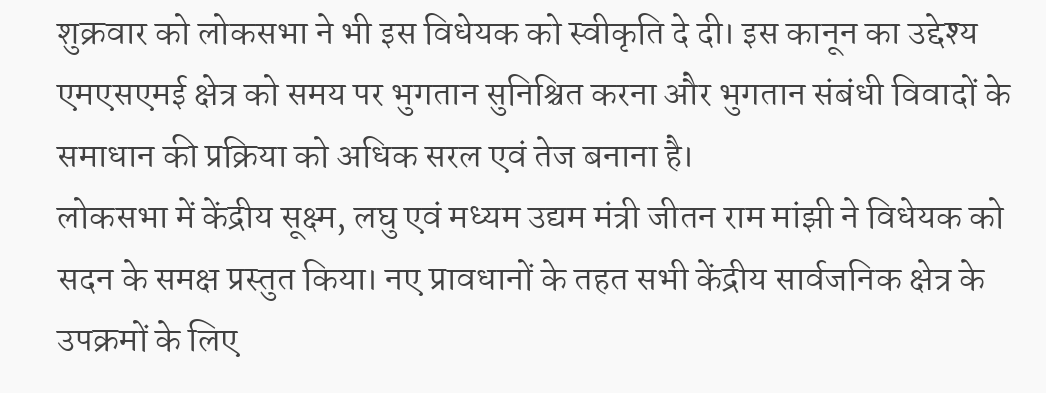शुक्रवार को लोकसभा ने भी इस विधेयक को स्वीकृति दे दी। इस कानून का उद्देश्य एमएसएमई क्षेत्र को समय पर भुगतान सुनिश्चित करना और भुगतान संबंधी विवादों के समाधान की प्रक्रिया को अधिक सरल एवं तेज बनाना है।
लोकसभा में केंद्रीय सूक्ष्म, लघु एवं मध्यम उद्यम मंत्री जीतन राम मांझी ने विधेयक को सदन के समक्ष प्रस्तुत किया। नए प्रावधानों के तहत सभी केंद्रीय सार्वजनिक क्षेत्र के उपक्रमों के लिए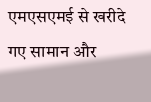एमएसएमई से खरीदे गए सामान और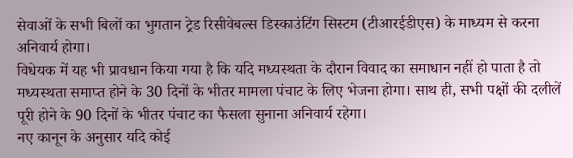सेवाओं के सभी बिलों का भुगतान ट्रेड रिसीवेबल्स डिस्काउंटिंग सिस्टम (टीआरईडीएस) के माध्यम से करना अनिवार्य होगा।
विधेयक में यह भी प्रावधान किया गया है कि यदि मध्यस्थता के दौरान विवाद का समाधान नहीं हो पाता है तो मध्यस्थता समाप्त होने के 30 दिनों के भीतर मामला पंचाट के लिए भेजना होगा। साथ ही, सभी पक्षों की दलीलें पूरी होने के 90 दिनों के भीतर पंचाट का फैसला सुनाना अनिवार्य रहेगा।
नए कानून के अनुसार यदि कोई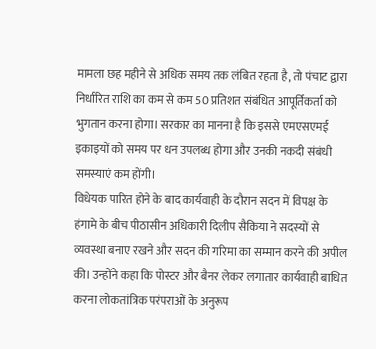मामला छह महीने से अधिक समय तक लंबित रहता है, तो पंचाट द्वारा निर्धारित राशि का कम से कम 50 प्रतिशत संबंधित आपूर्तिकर्ता को भुगतान करना होगा। सरकार का मानना है कि इससे एमएसएमई इकाइयों को समय पर धन उपलब्ध होगा और उनकी नकदी संबंधी समस्याएं कम होंगी।
विधेयक पारित होने के बाद कार्यवाही के दौरान सदन में विपक्ष के हंगामे के बीच पीठासीन अधिकारी दिलीप सैकिया ने सदस्यों से व्यवस्था बनाए रखने और सदन की गरिमा का सम्मान करने की अपील की। उन्होंने कहा कि पोस्टर और बैनर लेकर लगातार कार्यवाही बाधित करना लोकतांत्रिक परंपराओं के अनुरूप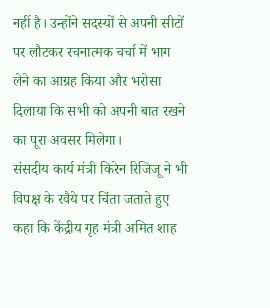नहीं है। उन्होंने सदस्यों से अपनी सीटों पर लौटकर रचनात्मक चर्चा में भाग लेने का आग्रह किया और भरोसा दिलाया कि सभी को अपनी बात रखने का पूरा अवसर मिलेगा।
संसदीय कार्य मंत्री किरेन रिजिजू ने भी विपक्ष के रवैये पर चिंता जताते हुए कहा कि केंद्रीय गृह मंत्री अमित शाह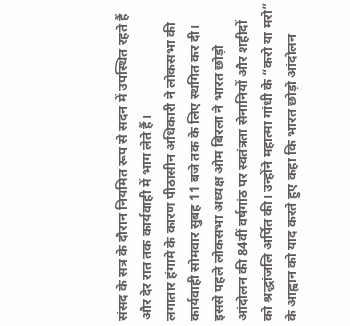संसद के सत्र के दौरान नियमित रूप से सदन में उपस्थित रहते हैं और देर रात तक कार्यवाही में भाग लेते हैं।
लगातार हंगामे के कारण पीठासीन अधिकारी ने लोकसभा की कार्यवाही सोमवार सुबह 11 बजे तक के लिए स्थगित कर दी।
इससे पहले लोकसभा अध्यक्ष ओम बिरला ने भारत छोड़ो आंदोलन की 84वीं वर्षगांठ पर स्वतंत्रता सेनानियों और शहीदों को श्रद्धांजलि अर्पित की। उन्होंने महात्मा गांधी के “करो या मरो” के आह्वान को याद करते हुए कहा कि भारत छोड़ो आंदोलन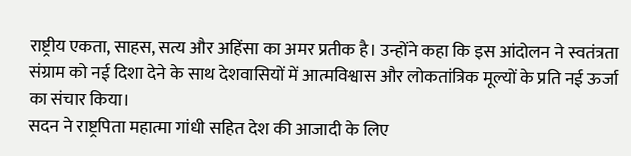राष्ट्रीय एकता, साहस, सत्य और अहिंसा का अमर प्रतीक है। उन्होंने कहा कि इस आंदोलन ने स्वतंत्रता संग्राम को नई दिशा देने के साथ देशवासियों में आत्मविश्वास और लोकतांत्रिक मूल्यों के प्रति नई ऊर्जा का संचार किया।
सदन ने राष्ट्रपिता महात्मा गांधी सहित देश की आजादी के लिए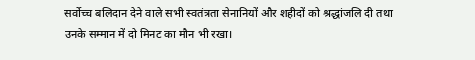सर्वोच्च बलिदान देने वाले सभी स्वतंत्रता सेनानियों और शहीदों को श्रद्धांजलि दी तथा उनके सम्मान में दो मिनट का मौन भी रखा।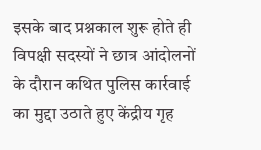इसके बाद प्रश्नकाल शुरू होते ही विपक्षी सदस्यों ने छात्र आंदोलनों के दौरान कथित पुलिस कार्रवाई का मुद्दा उठाते हुए केंद्रीय गृह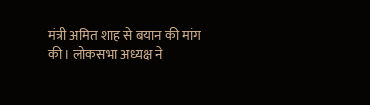मंत्री अमित शाह से बयान की मांग की। लोकसभा अध्यक्ष ने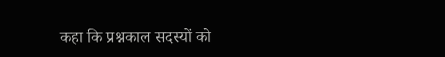कहा कि प्रश्नकाल सदस्यों को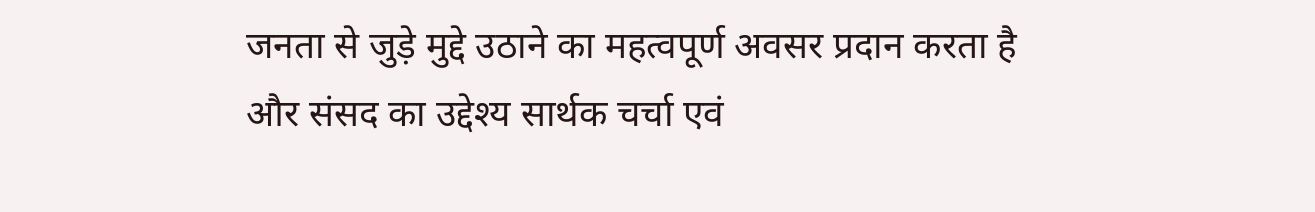जनता से जुड़े मुद्दे उठाने का महत्वपूर्ण अवसर प्रदान करता है और संसद का उद्देश्य सार्थक चर्चा एवं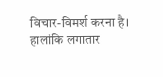विचार-विमर्श करना है। हालांकि लगातार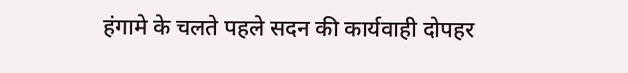हंगामे के चलते पहले सदन की कार्यवाही दोपहर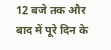12 बजे तक और बाद में पूरे दिन के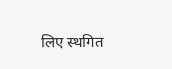लिए स्थगित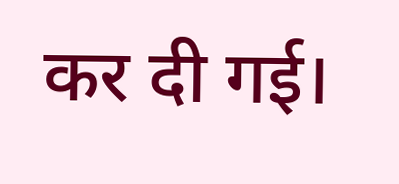कर दी गई।